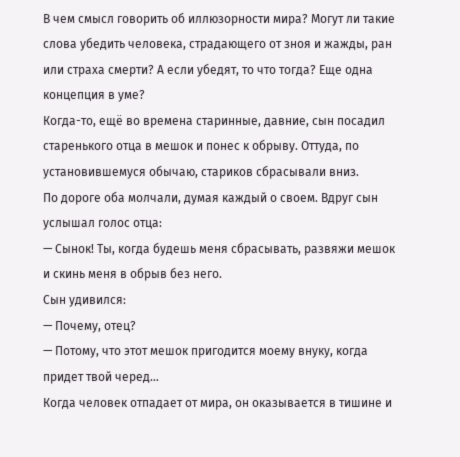В чем смысл говорить об иллюзорности мира? Могут ли такие слова убедить человека, страдающего от зноя и жажды, ран или страха смерти? А если убедят, то что тогда? Еще одна концепция в уме?
Когда-то, ещё во времена старинные, давние, сын посадил старенького отца в мешок и понес к обрыву. Оттуда, по установившемуся обычаю, стариков сбрасывали вниз.
По дороге оба молчали, думая каждый о своем. Вдруг сын услышал голос отца:
— Сынок! Ты, когда будешь меня сбрасывать, развяжи мешок и скинь меня в обрыв без него.
Сын удивился:
— Почему, отец?
— Потому, что этот мешок пригодится моему внуку, когда придет твой черед…
Когда человек отпадает от мира, он оказывается в тишине и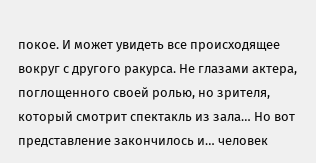покое. И может увидеть все происходящее вокруг с другого ракурса. Не глазами актера, поглощенного своей ролью, но зрителя, который смотрит спектакль из зала… Но вот представление закончилось и… человек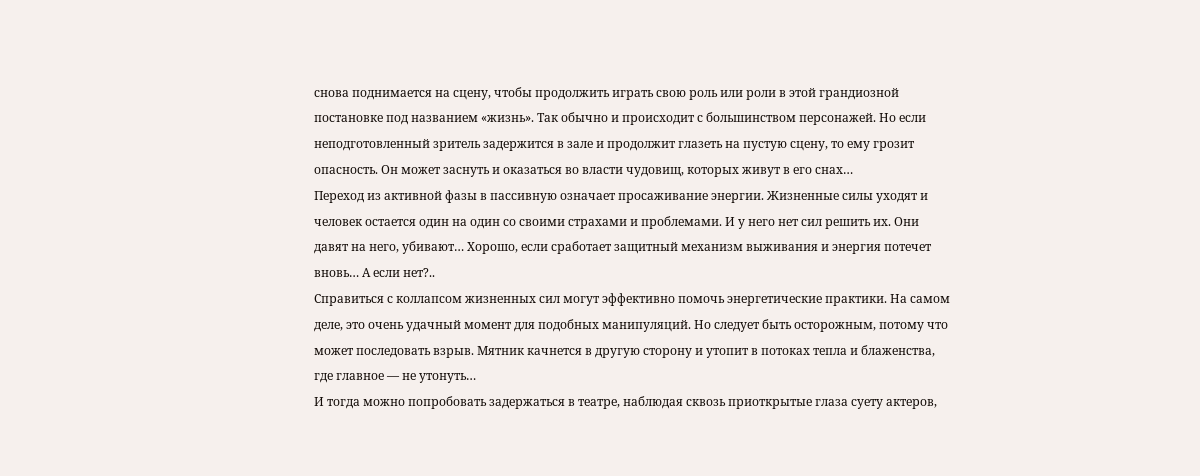снова поднимается на сцену, чтобы продолжить играть свою роль или роли в этой грандиозной постановке под названием «жизнь». Так обычно и происходит с большинством персонажей. Но если неподготовленный зритель задержится в зале и продолжит глазеть на пустую сцену, то ему грозит опасность. Он может заснуть и оказаться во власти чудовищ, которых живут в его снах…
Переход из активной фазы в пассивную означает просаживание энергии. Жизненные силы уходят и человек остается один на один со своими страхами и проблемами. И у него нет сил решить их. Они давят на него, убивают… Хорошо, если сработает защитный механизм выживания и энергия потечет вновь… А если нет?..
Справиться с коллапсом жизненных сил могут эффективно помочь энергетические практики. На самом деле, это очень удачный момент для подобных манипуляций. Но следует быть осторожным, потому что может последовать взрыв. Мятник качнется в другую сторону и утопит в потоках тепла и блаженства, где главное — не утонуть…
И тогда можно попробовать задержаться в театре, наблюдая сквозь приоткрытые глаза суету актеров,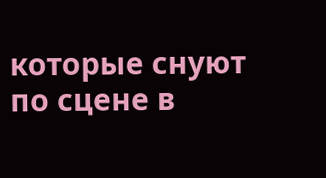которые снуют по сцене в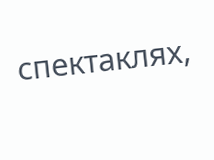спектаклях,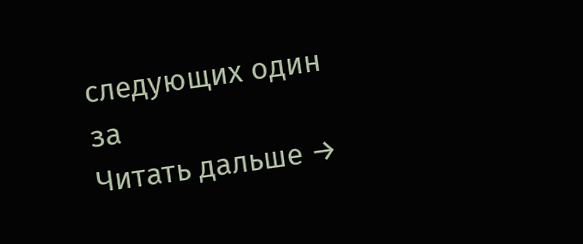следующих один за
Читать дальше →